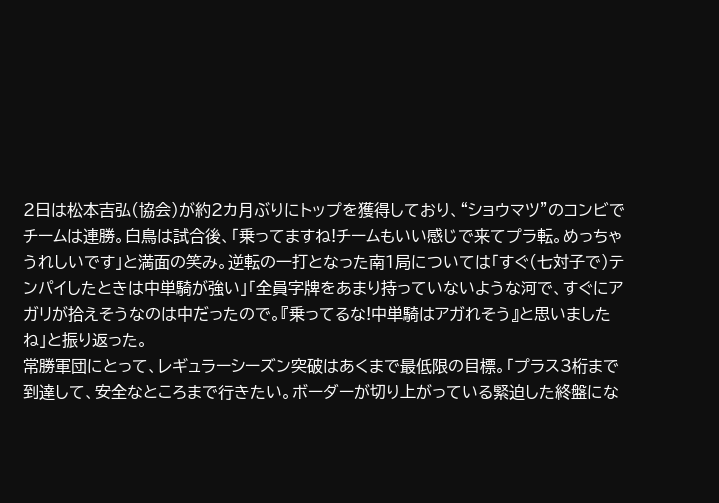2日は松本吉弘(協会)が約2カ月ぶりにトップを獲得しており、“ショウマツ”のコンビでチームは連勝。白鳥は試合後、「乗ってますね!チームもいい感じで来てプラ転。めっちゃうれしいです」と満面の笑み。逆転の一打となった南1局については「すぐ(七対子で)テンパイしたときは中単騎が強い」「全員字牌をあまり持っていないような河で、すぐにアガリが拾えそうなのは中だったので。『乗ってるな!中単騎はアガれそう』と思いましたね」と振り返った。
常勝軍団にとって、レギュラーシーズン突破はあくまで最低限の目標。「プラス3桁まで到達して、安全なところまで行きたい。ボーダーが切り上がっている緊迫した終盤にな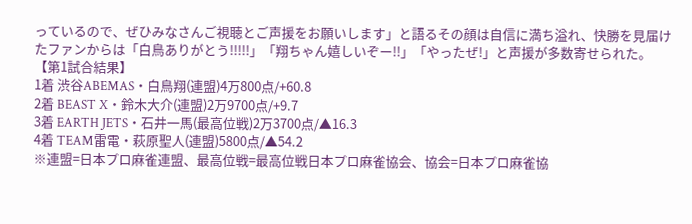っているので、ぜひみなさんご視聴とご声援をお願いします」と語るその顔は自信に満ち溢れ、快勝を見届けたファンからは「白鳥ありがとう!!!!!」「翔ちゃん嬉しいぞー!!」「やったぜ!」と声援が多数寄せられた。
【第1試合結果】
1着 渋谷ABEMAS・白鳥翔(連盟)4万800点/+60.8
2着 BEAST X・鈴木大介(連盟)2万9700点/+9.7
3着 EARTH JETS・石井一馬(最高位戦)2万3700点/▲16.3
4着 TEAM雷電・萩原聖人(連盟)5800点/▲54.2
※連盟=日本プロ麻雀連盟、最高位戦=最高位戦日本プロ麻雀協会、協会=日本プロ麻雀協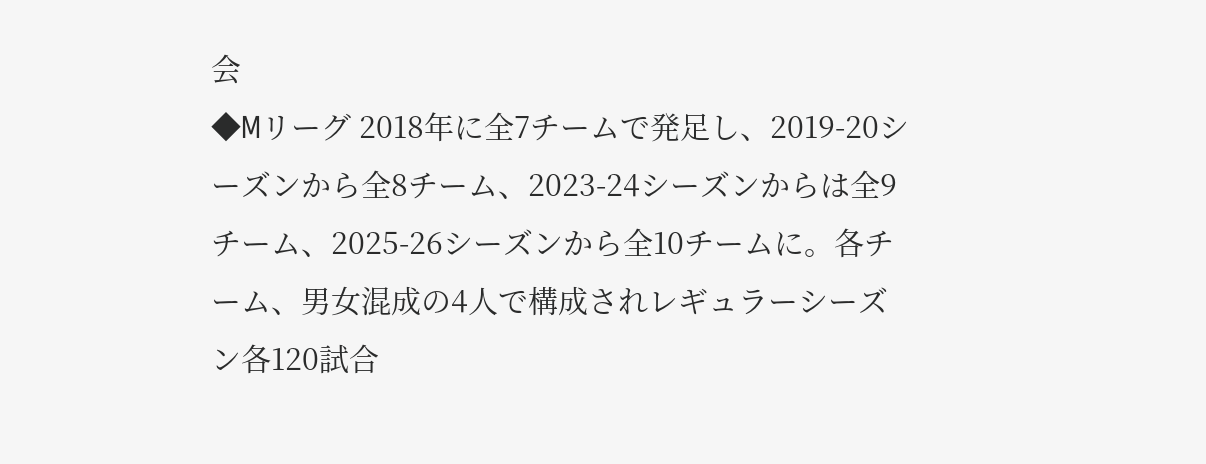会
◆Mリーグ 2018年に全7チームで発足し、2019-20シーズンから全8チーム、2023-24シーズンからは全9チーム、2025-26シーズンから全10チームに。各チーム、男女混成の4人で構成されレギュラーシーズン各120試合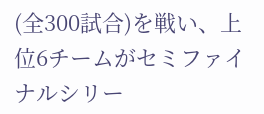(全300試合)を戦い、上位6チームがセミファイナルシリー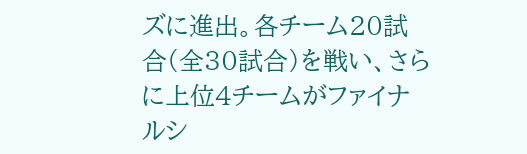ズに進出。各チーム20試合(全30試合)を戦い、さらに上位4チームがファイナルシ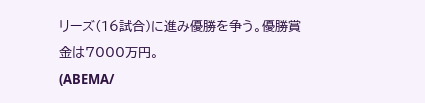リーズ(16試合)に進み優勝を争う。優勝賞金は7000万円。
(ABEMA/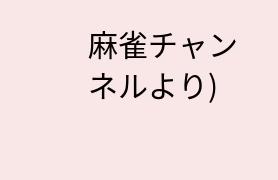麻雀チャンネルより)